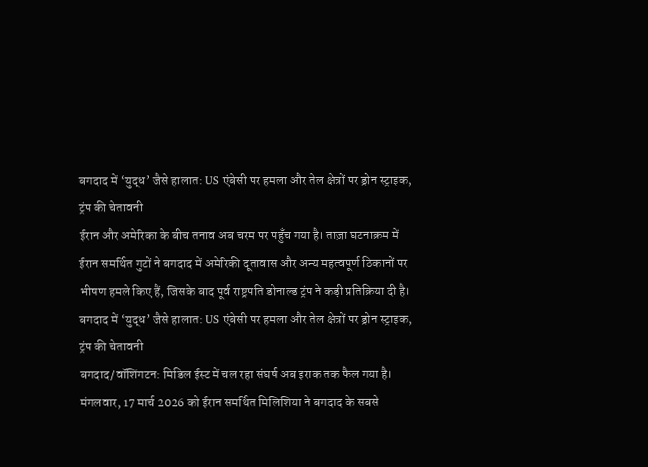बगदाद में ‘युद्ध’ जैसे हालात: US एंबेसी पर हमला और तेल क्षेत्रों पर ड्रोन स्ट्राइक, ट्रंप की चेतावनी
ईरान और अमेरिका के बीच तनाव अब चरम पर पहुँच गया है। ताज़ा घटनाक्रम में ईरान समर्थित गुटों ने बगदाद में अमेरिकी दूतावास और अन्य महत्वपूर्ण ठिकानों पर भीषण हमले किए हैं, जिसके बाद पूर्व राष्ट्रपति डोनाल्ड ट्रंप ने कड़ी प्रतिक्रिया दी है।
बगदाद में ‘युद्ध’ जैसे हालात: US एंबेसी पर हमला और तेल क्षेत्रों पर ड्रोन स्ट्राइक, ट्रंप की चेतावनी
बगदाद/वॉशिंगटन: मिडिल ईस्ट में चल रहा संघर्ष अब इराक तक फैल गया है। मंगलवार, 17 मार्च 2026 को ईरान समर्थित मिलिशिया ने बगदाद के सबसे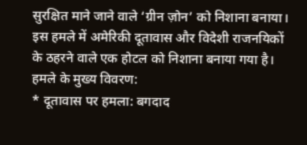सुरक्षित माने जाने वाले ‘ग्रीन ज़ोन’ को निशाना बनाया। इस हमले में अमेरिकी दूतावास और विदेशी राजनयिकों के ठहरने वाले एक होटल को निशाना बनाया गया है।
हमले के मुख्य विवरण:
* दूतावास पर हमला: बगदाद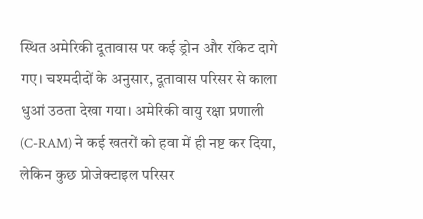स्थित अमेरिकी दूतावास पर कई ड्रोन और रॉकेट दागे गए। चश्मदीदों के अनुसार, दूतावास परिसर से काला धुआं उठता देखा गया। अमेरिकी वायु रक्षा प्रणाली (C-RAM) ने कई खतरों को हवा में ही नष्ट कर दिया, लेकिन कुछ प्रोजेक्टाइल परिसर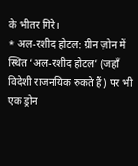के भीतर गिरे।
* अल-रशीद होटल: ग्रीन ज़ोन में स्थित ‘अल-रशीद होटल’ (जहाँ विदेशी राजनयिक रुकते हैं) पर भी एक ड्रोन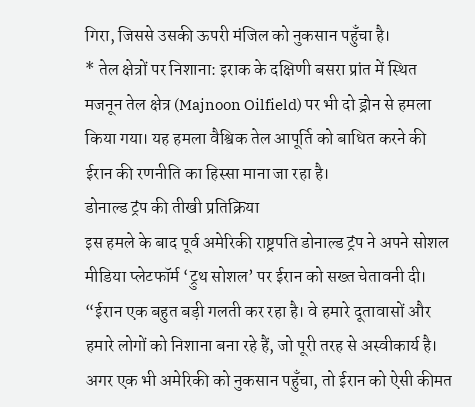गिरा, जिससे उसकी ऊपरी मंजिल को नुकसान पहुँचा है।
* तेल क्षेत्रों पर निशाना: इराक के दक्षिणी बसरा प्रांत में स्थित मजनून तेल क्षेत्र (Majnoon Oilfield) पर भी दो ड्रोन से हमला किया गया। यह हमला वैश्विक तेल आपूर्ति को बाधित करने की ईरान की रणनीति का हिस्सा माना जा रहा है।
डोनाल्ड ट्रंप की तीखी प्रतिक्रिया
इस हमले के बाद पूर्व अमेरिकी राष्ट्रपति डोनाल्ड ट्रंप ने अपने सोशल मीडिया प्लेटफॉर्म ‘ट्रुथ सोशल’ पर ईरान को सख्त चेतावनी दी।
“ईरान एक बहुत बड़ी गलती कर रहा है। वे हमारे दूतावासों और हमारे लोगों को निशाना बना रहे हैं, जो पूरी तरह से अस्वीकार्य है। अगर एक भी अमेरिकी को नुकसान पहुँचा, तो ईरान को ऐसी कीमत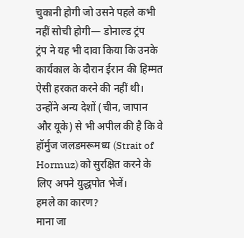चुकानी होगी जो उसने पहले कभी नहीं सोची होगी— डोनाल्ड ट्रंप
ट्रंप ने यह भी दावा किया कि उनके कार्यकाल के दौरान ईरान की हिम्मत ऐसी हरकत करने की नहीं थी। उन्होंने अन्य देशों (चीन, जापान और यूके) से भी अपील की है कि वे हॉर्मुज जलडमरूमध्य (Strait of Hormuz) को सुरक्षित करने के लिए अपने युद्धपोत भेजें।
हमले का कारण?
माना जा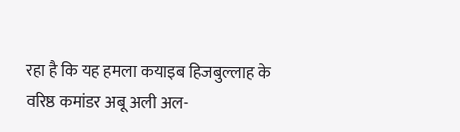रहा है कि यह हमला कयाइब हिजबुल्लाह के वरिष्ठ कमांडर अबू अली अल-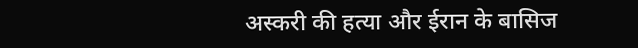अस्करी की हत्या और ईरान के बासिज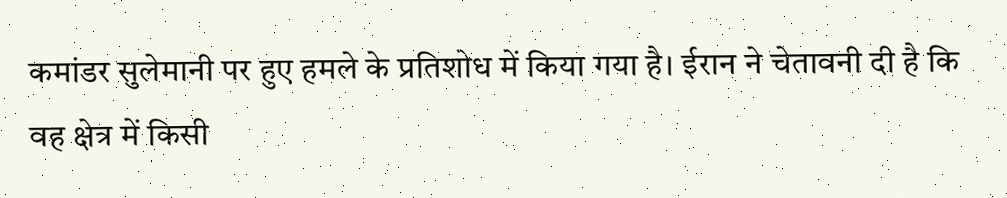कमांडर सुलेमानी पर हुए हमले के प्रतिशोध में किया गया है। ईरान ने चेतावनी दी है कि वह क्षेत्र में किसी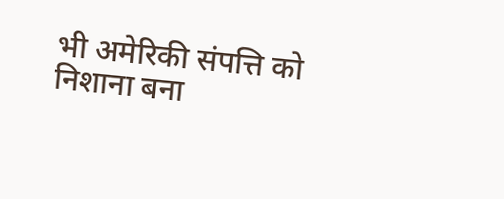भी अमेरिकी संपत्ति को निशाना बना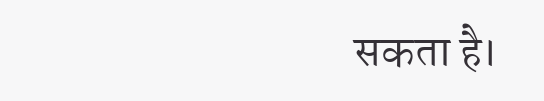सकता है।